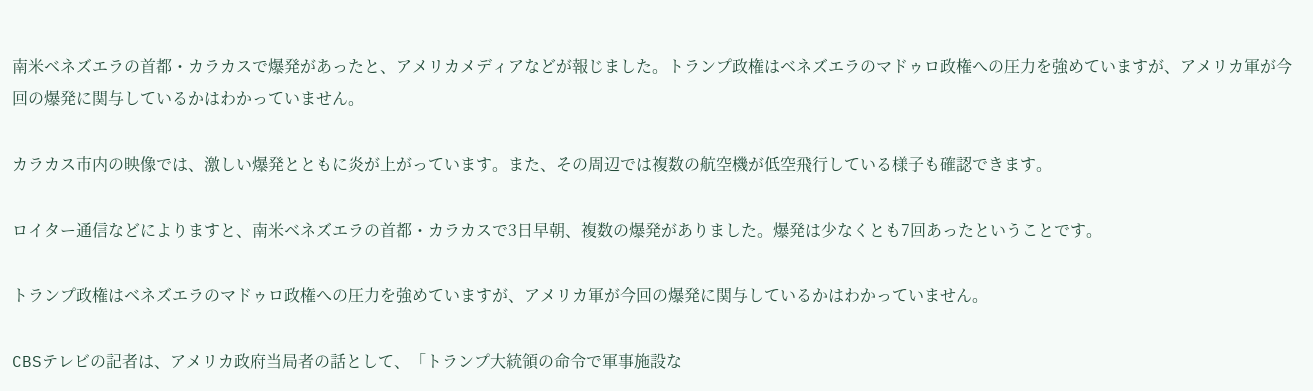南米ベネズエラの首都・カラカスで爆発があったと、アメリカメディアなどが報じました。トランプ政権はベネズエラのマドゥロ政権への圧力を強めていますが、アメリカ軍が今回の爆発に関与しているかはわかっていません。

カラカス市内の映像では、激しい爆発とともに炎が上がっています。また、その周辺では複数の航空機が低空飛行している様子も確認できます。

ロイター通信などによりますと、南米ベネズエラの首都・カラカスで3日早朝、複数の爆発がありました。爆発は少なくとも7回あったということです。

トランプ政権はベネズエラのマドゥロ政権への圧力を強めていますが、アメリカ軍が今回の爆発に関与しているかはわかっていません。

CBSテレビの記者は、アメリカ政府当局者の話として、「トランプ大統領の命令で軍事施設な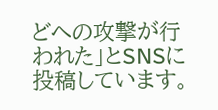どへの攻撃が行われた」とSNSに投稿しています。